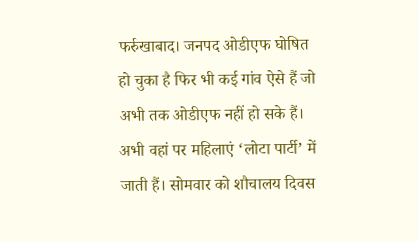फर्रुखाबाद। जनपद ओडीएफ घोषित हो चुका है फिर भी कई गांव ऐसे हैं जो अभी तक ओडीएफ नहीं हो सके हैं। अभी वहां पर महिलाएं ‘लोटा पार्टी’ में जाती हैं। सोमवार को शौचालय दिवस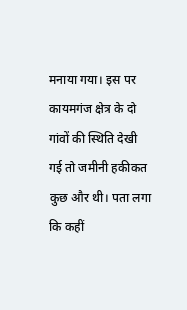मनाया गया। इस पर कायमगंज क्षेत्र के दो गांवों की स्थिति देखी गई तो जमीनी हकीकत कुछ और थी। पता लगा कि कहीं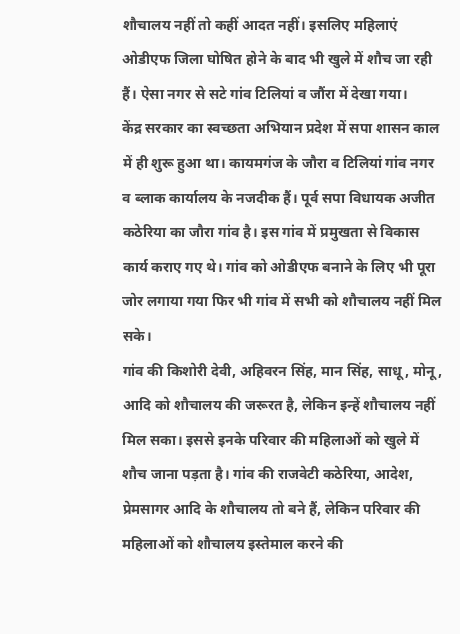शौचालय नहीं तो कहीं आदत नहीं। इसलिए महिलाएं ओडीएफ जिला घोषित होने के बाद भी खुले में शौच जा रही हैं। ऐसा नगर से सटे गांव टिलियां व जौंरा में देखा गया।
केंद्र सरकार का स्वच्छता अभियान प्रदेश में सपा शासन काल में ही शुरू हुआ था। कायमगंज के जौरा व टिलियां गांव नगर व ब्लाक कार्यालय के नजदीक हैं। पूर्व सपा विधायक अजीत कठेरिया का जौरा गांव है। इस गांव में प्रमुखता से विकास कार्य कराए गए थे। गांव को ओडीएफ बनाने के लिए भी पूरा जोर लगाया गया फिर भी गांव में सभी को शौचालय नहीं मिल सके।
गांव की किशोरी देवी, अहिवरन सिंह, मान सिंह, साधू, मोनू, आदि को शौचालय की जरूरत है, लेकिन इन्हें शौचालय नहीं मिल सका। इससे इनके परिवार की महिलाओं को खुले में शौच जाना पड़ता है। गांव की राजवेटी कठेरिया, आदेश, प्रेमसागर आदि के शौचालय तो बने हैं, लेकिन परिवार की महिलाओं को शौचालय इस्तेमाल करने की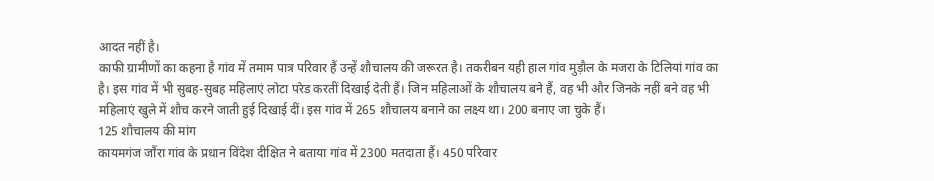आदत नहीं है।
काफी ग्रामीणों का कहना है गांव में तमाम पात्र परिवार हैं उन्हें शौचालय की जरूरत है। तकरीबन यही हाल गांव मुड़ौल के मजरा के टिलियां गांव का है। इस गांव में भी सुबह-सुबह महिलाएं लोटा परेड करतीं दिखाई देती हैं। जिन महिलाओं के शौचालय बने हैं, वह भी और जिनके नहीं बने वह भी महिलाएं खुले में शौच करने जाती हुई दिखाई दीं। इस गांव में 265 शौचालय बनाने का लक्ष्य था। 200 बनाए जा चुके हैं।
125 शौचालय की मांग
कायमगंज जौंरा गांव के प्रधान विंदेश दीक्षित ने बताया गांव में 2300 मतदाता हैं। 450 परिवार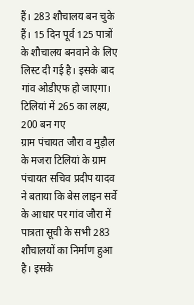हैं। 283 शौचालय बन चुके हैं। 15 दिन पूर्व 125 पात्रों के शौचालय बनवाने के लिए लिस्ट दी गई है। इसके बाद गांव ओडीएफ हो जाएगा।
टिलियां में 265 का लक्ष्य, 200 बन गए
ग्राम पंचायत जौरा व मुड़ौल के मजरा टिलियां के ग्राम पंचायत सचिव प्रदीप यादव ने बताया कि बेस लाइन सर्वे के आधार पर गांव जौरा में पात्रता सूची के सभी 283 शौचालयों का निर्माण हुआ है। इसके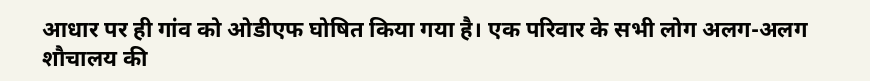आधार पर ही गांव को ओडीएफ घोषित किया गया है। एक परिवार के सभी लोग अलग-अलग शौचालय की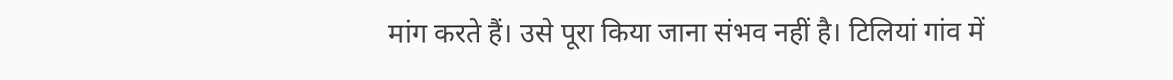मांग करते हैं। उसे पूरा किया जाना संभव नहीं है। टिलियां गांव में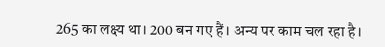265 का लक्ष्य था। 200 बन गए हैं। अन्य पर काम चल रहा है।